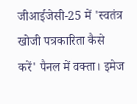जीआईजेसी-25 में 'स्वतंत्र खोजी पत्रकारिता कैसे करें' पैनल में वक्ता। इमेज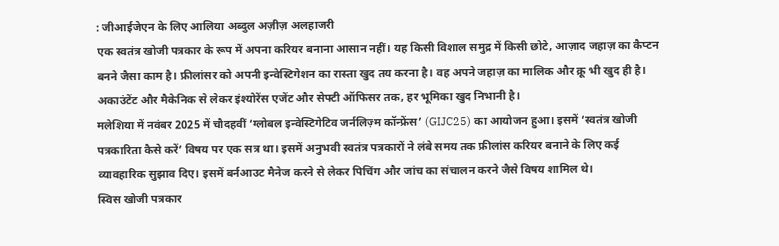: जीआईजेएन के लिए आलिया अब्दुल अज़ीज़ अलहाजरी
एक स्वतंत्र खोजी पत्रकार के रूप में अपना करियर बनाना आसान नहीं। यह किसी विशाल समुद्र में किसी छोटे, आज़ाद जहाज़ का कैप्टन बनने जैसा काम है। फ्रीलांसर को अपनी इन्वेस्टिगेशन का रास्ता खुद तय करना है। वह अपने जहाज़ का मालिक और क्रू भी खुद ही है। अकाउंटेंट और मैकेनिक से लेकर इंश्योरेंस एजेंट और सेफ्टी ऑफिसर तक, हर भूमिका खुद निभानी है।
मलेशिया में नवंबर 2025 में चौदहवीं ‘ग्लोबल इन्वेस्टिगेटिव जर्नलिज़्म कॉन्फ्रेंस’ (GIJC25) का आयोजन हुआ। इसमें ‘स्वतंत्र खोजी पत्रकारिता कैसे करें’ विषय पर एक सत्र था। इसमें अनुभवी स्वतंत्र पत्रकारों ने लंबे समय तक फ्रीलांस करियर बनाने के लिए कई व्यावहारिक सुझाव दिए। इसमें बर्नआउट मैनेज करने से लेकर पिचिंग और जांच का संचालन करने जैसे विषय शामिल थे।
स्विस खोजी पत्रकार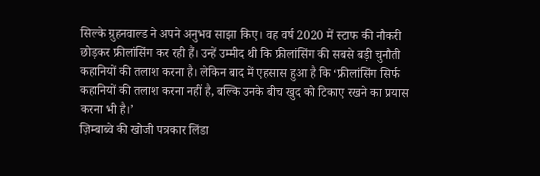सिल्के ग्रुहनवाल्ड ने अपने अनुभव साझा किए। वह वर्ष 2020 में स्टाफ की नौकरी छोड़कर फ्रीलांसिंग कर रही हैं। उन्हें उम्मीद थी कि फ्रीलांसिंग की सबसे बड़ी चुनौती कहानियों की तलाश करना है। लेकिन बाद में एहसास हुआ है कि ‘फ्रीलांसिंग सिर्फ कहानियों की तलाश करना नहीं है, बल्कि उनके बीच खुद को टिकाए रखने का प्रयास करना भी है।’
ज़िम्बाब्वे की खोजी पत्रकार लिंडा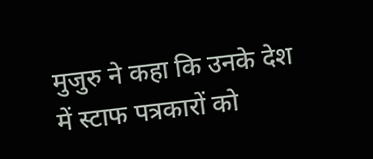मुजुरु ने कहा कि उनके देश में स्टाफ पत्रकारों को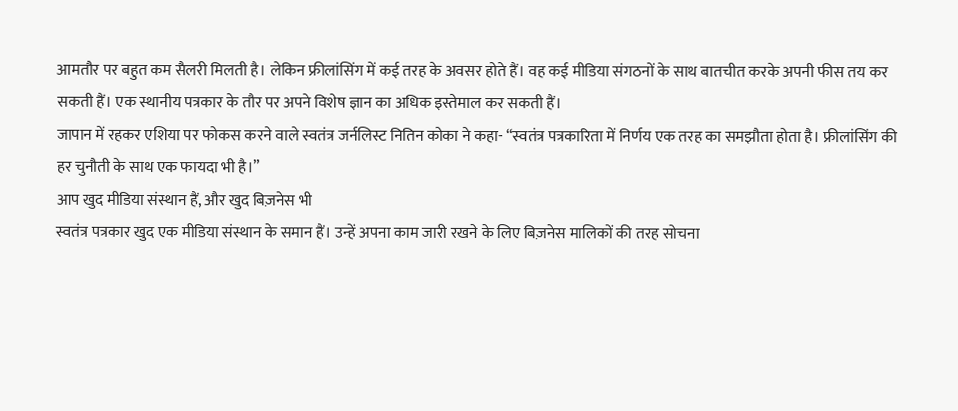आमतौर पर बहुत कम सैलरी मिलती है। लेकिन फ्रीलांसिंग में कई तरह के अवसर होते हैं। वह कई मीडिया संगठनों के साथ बातचीत करके अपनी फीस तय कर सकती हैं। एक स्थानीय पत्रकार के तौर पर अपने विशेष ज्ञान का अधिक इस्तेमाल कर सकती हैं।
जापान में रहकर एशिया पर फोकस करने वाले स्वतंत्र जर्नलिस्ट नितिन कोका ने कहा- “स्वतंत्र पत्रकारिता में निर्णय एक तरह का समझौता होता है। फ्रीलांसिंग की हर चुनौती के साथ एक फायदा भी है।”
आप खुद मीडिया संस्थान हैं, और खुद बिज़नेस भी
स्वतंत्र पत्रकार खुद एक मीडिया संस्थान के समान हैं। उन्हें अपना काम जारी रखने के लिए बिज़नेस मालिकों की तरह सोचना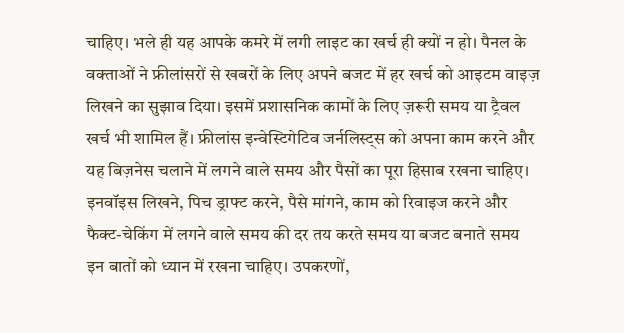चाहिए। भले ही यह आपके कमरे में लगी लाइट का खर्च ही क्यों न हो। पैनल के वक्ताओं ने फ्रीलांसरों से खबरों के लिए अपने बजट में हर खर्च को आइटम वाइज़ लिखने का सुझाव दिया। इसमें प्रशासनिक कामों के लिए ज़रूरी समय या ट्रैवल खर्च भी शामिल हैं। फ्रीलांस इन्वेस्टिगेटिव जर्नलिस्ट्स को अपना काम करने और यह बिज़नेस चलाने में लगने वाले समय और पैसों का पूरा हिसाब रखना चाहिए। इनवॉइस लिखने, पिच ड्राफ्ट करने, पैसे मांगने, काम को रिवाइज करने और फैक्ट-चेकिंग में लगने वाले समय की दर तय करते समय या बजट बनाते समय इन बातों को ध्यान में रखना चाहिए। उपकरणों,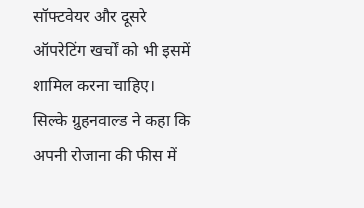सॉफ्टवेयर और दूसरे ऑपरेटिंग खर्चों को भी इसमें शामिल करना चाहिए।
सिल्के ग्रुहनवाल्ड ने कहा कि अपनी रोजाना की फीस में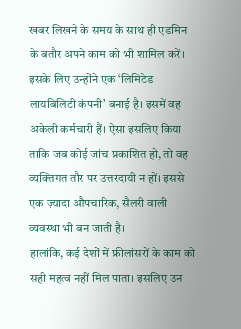खबर लिखने के समय के साथ ही एडमिन के बतौर अपने काम को भी शामिल करें। इसके लिए उन्होंने एक ‘लिमिटेड लायबिलिटी कंपनी’ बनाई है। इसमें वह अकेली कर्मचारी हैं। ऐसा इसलिए किया ताकि जब कोई जांच प्रकाशित हो, तो वह व्यक्तिगत तौर पर उत्तरदायी न हों। इससे एक ज़्यादा औपचारिक, सैलरी वाली व्यवस्था भी बन जाती है।
हालांकि, कई देशों में फ्रीलांसरों के काम को सही महत्व नहीं मिल पाता। इसलिए उन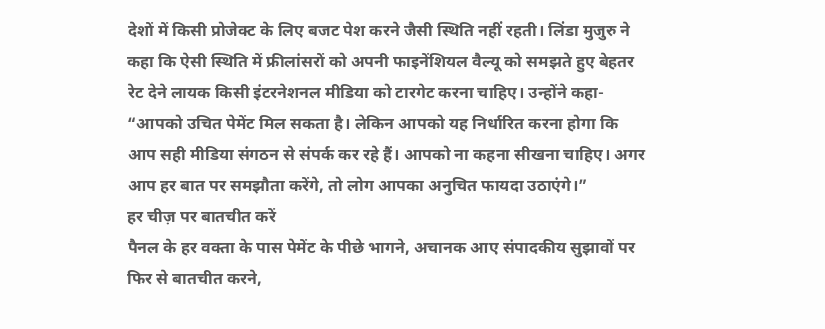देशों में किसी प्रोजेक्ट के लिए बजट पेश करने जैसी स्थिति नहीं रहती। लिंडा मुजुरु ने कहा कि ऐसी स्थिति में फ्रीलांसरों को अपनी फाइनेंशियल वैल्यू को समझते हुए बेहतर रेट देने लायक किसी इंटरनेशनल मीडिया को टारगेट करना चाहिए। उन्होंने कहा- “आपको उचित पेमेंट मिल सकता है। लेकिन आपको यह निर्धारित करना होगा कि आप सही मीडिया संगठन से संपर्क कर रहे हैं। आपको ना कहना सीखना चाहिए। अगर आप हर बात पर समझौता करेंगे, तो लोग आपका अनुचित फायदा उठाएंगे।”
हर चीज़ पर बातचीत करें
पैनल के हर वक्ता के पास पेमेंट के पीछे भागने, अचानक आए संपादकीय सुझावों पर फिर से बातचीत करने,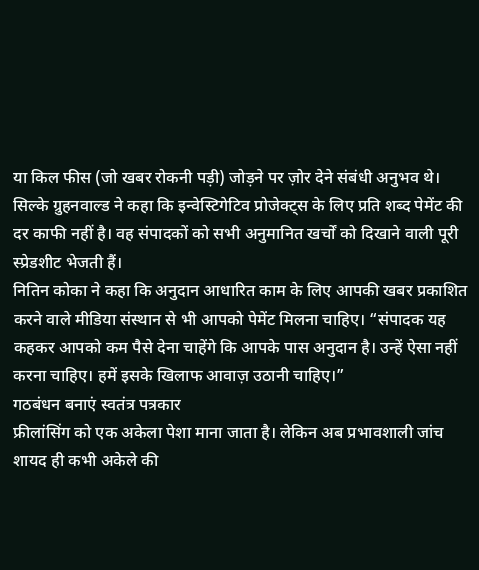या किल फीस (जो खबर रोकनी पड़ी) जोड़ने पर ज़ोर देने संबंधी अनुभव थे। सिल्के ग्रुहनवाल्ड ने कहा कि इन्वेस्टिगेटिव प्रोजेक्ट्स के लिए प्रति शब्द पेमेंट की दर काफी नहीं है। वह संपादकों को सभी अनुमानित खर्चों को दिखाने वाली पूरी स्प्रेडशीट भेजती हैं।
नितिन कोका ने कहा कि अनुदान आधारित काम के लिए आपकी खबर प्रकाशित करने वाले मीडिया संस्थान से भी आपको पेमेंट मिलना चाहिए। “संपादक यह कहकर आपको कम पैसे देना चाहेंगे कि आपके पास अनुदान है। उन्हें ऐसा नहीं करना चाहिए। हमें इसके खिलाफ आवाज़ उठानी चाहिए।”
गठबंधन बनाएं स्वतंत्र पत्रकार
फ्रीलांसिंग को एक अकेला पेशा माना जाता है। लेकिन अब प्रभावशाली जांच शायद ही कभी अकेले की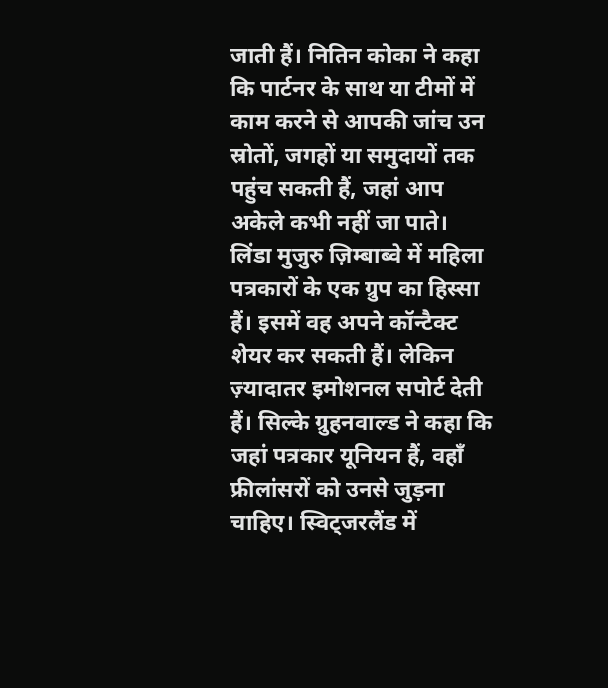जाती हैं। नितिन कोका ने कहा कि पार्टनर के साथ या टीमों में काम करने से आपकी जांच उन स्रोतों, जगहों या समुदायों तक पहुंच सकती हैं, जहां आप अकेले कभी नहीं जा पाते।
लिंडा मुजुरु ज़िम्बाब्वे में महिला पत्रकारों के एक ग्रुप का हिस्सा हैं। इसमें वह अपने कॉन्टैक्ट शेयर कर सकती हैं। लेकिन ज़्यादातर इमोशनल सपोर्ट देती हैं। सिल्के ग्रुहनवाल्ड ने कहा कि जहां पत्रकार यूनियन हैं, वहाँ फ्रीलांसरों को उनसे जुड़ना चाहिए। स्विट्जरलैंड में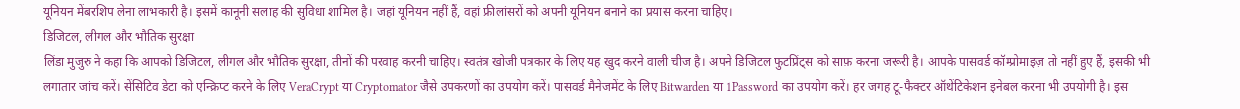यूनियन मेंबरशिप लेना लाभकारी है। इसमें कानूनी सलाह की सुविधा शामिल है। जहां यूनियन नहीं हैं, वहां फ्रीलांसरों को अपनी यूनियन बनाने का प्रयास करना चाहिए।
डिजिटल, लीगल और भौतिक सुरक्षा
लिंडा मुजुरु ने कहा कि आपको डिजिटल, लीगल और भौतिक सुरक्षा, तीनों की परवाह करनी चाहिए। स्वतंत्र खोजी पत्रकार के लिए यह खुद करने वाली चीज है। अपने डिजिटल फुटप्रिंट्स को साफ़ करना जरूरी है। आपके पासवर्ड कॉम्प्रोमाइज़ तो नहीं हुए हैं, इसकी भी लगातार जांच करें। सेंसिटिव डेटा को एन्क्रिप्ट करने के लिए VeraCrypt या Cryptomator जैसे उपकरणों का उपयोग करें। पासवर्ड मैनेजमेंट के लिए Bitwarden या 1Password का उपयोग करें। हर जगह टू-फैक्टर ऑथेंटिकेशन इनेबल करना भी उपयोगी है। इस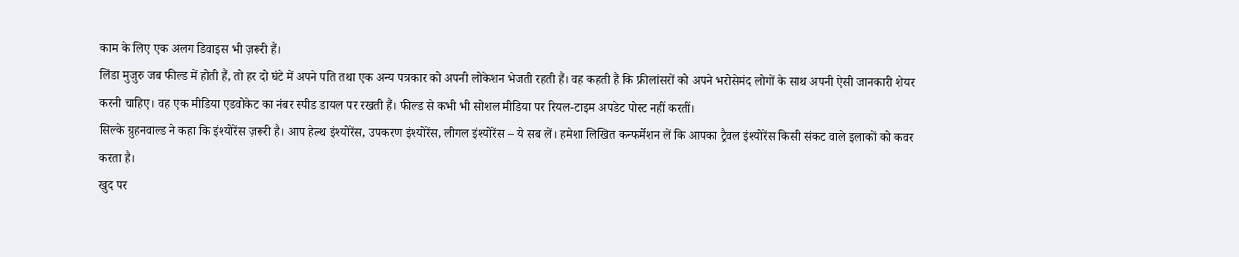काम के लिए एक अलग डिवाइस भी ज़रूरी हैं।
लिंडा मुजुरु जब फील्ड में होती हैं, तो हर दो घंटे में अपने पति तथा एक अन्य पत्रकार को अपनी लोकेशन भेजती रहती हैं। वह कहती हैं कि फ्रीलांसरों को अपने भरोसेमंद लोगों के साथ अपनी ऐसी जानकारी शेयर करनी चाहिए। वह एक मीडिया एडवोकेट का नंबर स्पीड डायल पर रखती हैं। फील्ड से कभी भी सोशल मीडिया पर रियल-टाइम अपडेट पोस्ट नहीं करतीं।
सिल्के ग्रुहनवाल्ड ने कहा कि इंश्योरेंस ज़रूरी है। आप हेल्थ इंश्योरेंस, उपकरण इंश्योरेंस, लीगल इंश्योरेंस – ये सब लें। हमेशा लिखित कन्फर्मेशन लें कि आपका ट्रैवल इंश्योरेंस किसी संकट वाले इलाकों को कवर करता है।
खुद पर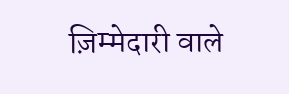ज़िम्मेदारी वाले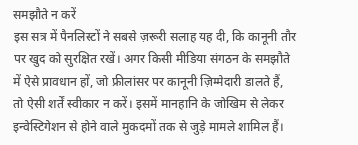समझौते न करें
इस सत्र में पैनलिस्टों ने सबसे ज़रूरी सलाह यह दी, कि कानूनी तौर पर खुद को सुरक्षित रखें। अगर किसी मीडिया संगठन के समझौते में ऐसे प्रावधान हों, जो फ्रीलांसर पर कानूनी ज़िम्मेदारी डालते हैं, तो ऐसी शर्तें स्वीकार न करें। इसमें मानहानि के जोखिम से लेकर इन्वेस्टिगेशन से होने वाले मुकदमों तक से जुड़े मामले शामिल हैं।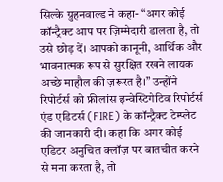सिल्के ग्रुहनवाल्ड ने कहा- “अगर कोई कॉन्ट्रैक्ट आप पर ज़िम्मेदारी डालता है, तो उसे छोड़ दें। आपको कानूनी, आर्थिक और भावनात्मक रूप से सुरक्षित रखने लायक अच्छे माहौल की ज़रूरत है।” उन्होंने रिपोर्टर्स को फ्रीलांस इन्वेस्टिगेटिव रिपोर्टर्स एंड एडिटर्स (FIRE) के कॉन्ट्रैक्ट टेम्प्लेट की जानकारी दी। कहा कि अगर कोई एडिटर अनुचित क्लॉज़ पर बातचीत करने से मना करता है, तो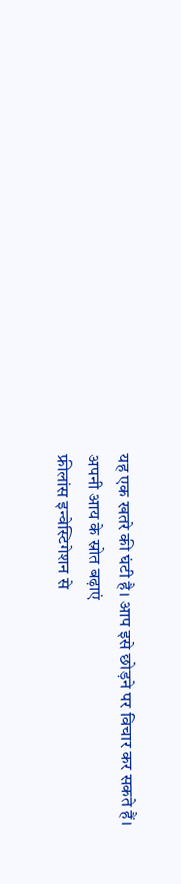यह एक खतरे की घंटी है। आप इसे छोड़ने पर विचार कर सकते हैं।
अपनी आय के स्रोत बढ़ाएं
फ्रीलांस इन्वेस्टिगेशन से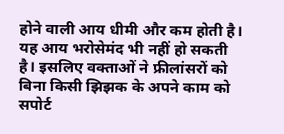होने वाली आय धीमी और कम होती है। यह आय भरोसेमंद भी नहीं हो सकती है। इसलिए वक्ताओं ने फ्रीलांसरों को बिना किसी झिझक के अपने काम को सपोर्ट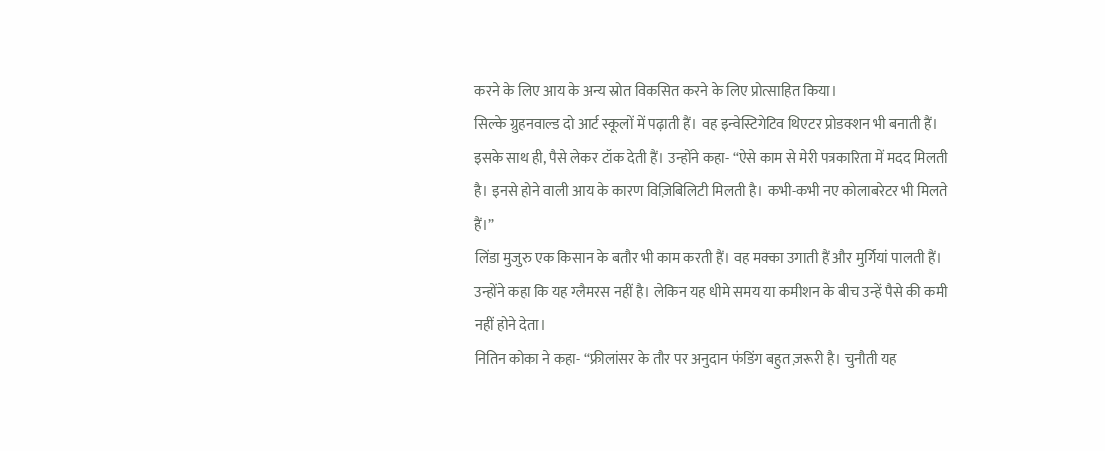करने के लिए आय के अन्य स्रोत विकसित करने के लिए प्रोत्साहित किया।
सिल्के ग्रुहनवाल्ड दो आर्ट स्कूलों में पढ़ाती हैं। वह इन्वेस्टिगेटिव थिएटर प्रोडक्शन भी बनाती हैं। इसके साथ ही, पैसे लेकर टॉक देती हैं। उन्होंने कहा- “ऐसे काम से मेरी पत्रकारिता में मदद मिलती है। इनसे होने वाली आय के कारण विज़िबिलिटी मिलती है। कभी-कभी नए कोलाबरेटर भी मिलते हैं।”
लिंडा मुजुरु एक किसान के बतौर भी काम करती हैं। वह मक्का उगाती हैं और मुर्गियां पालती हैं। उन्होंने कहा कि यह ग्लैमरस नहीं है। लेकिन यह धीमे समय या कमीशन के बीच उन्हें पैसे की कमी नहीं होने देता।
नितिन कोका ने कहा- “फ्रीलांसर के तौर पर अनुदान फंडिंग बहुत ज़रूरी है। चुनौती यह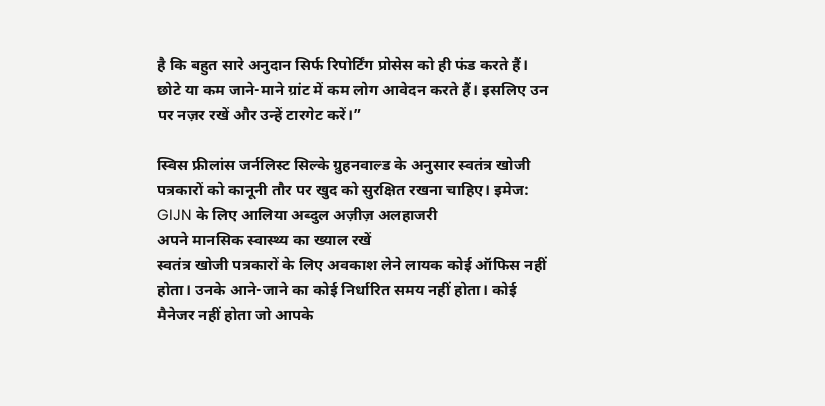है कि बहुत सारे अनुदान सिर्फ रिपोर्टिंग प्रोसेस को ही फंड करते हैं। छोटे या कम जाने-माने ग्रांट में कम लोग आवेदन करते हैं। इसलिए उन पर नज़र रखें और उन्हें टारगेट करें।”

स्विस फ्रीलांस जर्नलिस्ट सिल्के ग्रुहनवाल्ड के अनुसार स्वतंत्र खोजी पत्रकारों को कानूनी तौर पर खुद को सुरक्षित रखना चाहिए। इमेज: GIJN के लिए आलिया अब्दुल अज़ीज़ अलहाजरी
अपने मानसिक स्वास्थ्य का ख्याल रखें
स्वतंत्र खोजी पत्रकारों के लिए अवकाश लेने लायक कोई ऑफिस नहीं होता। उनके आने-जाने का कोई निर्धारित समय नहीं होता। कोई मैनेजर नहीं होता जो आपके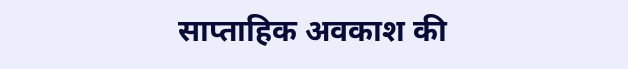साप्ताहिक अवकाश की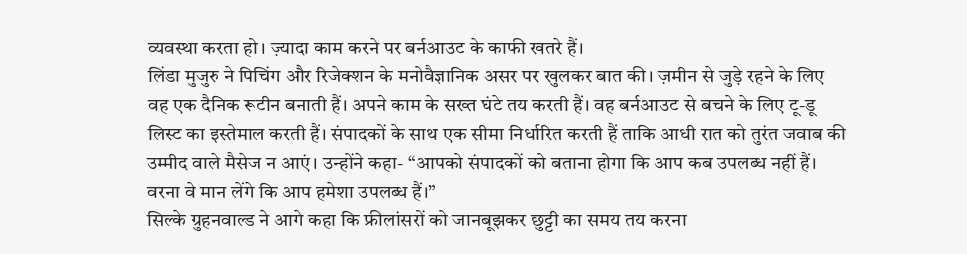व्यवस्था करता हो। ज़्यादा काम करने पर बर्नआउट के काफी खतरे हैं।
लिंडा मुजुरु ने पिचिंग और रिजेक्शन के मनोवैज्ञानिक असर पर खुलकर बात की। ज़मीन से जुड़े रहने के लिए वह एक दैनिक रूटीन बनाती हैं। अपने काम के सख्त घंटे तय करती हैं। वह बर्नआउट से बचने के लिए टू-डू लिस्ट का इस्तेमाल करती हैं। संपादकों के साथ एक सीमा निर्धारित करती हैं ताकि आधी रात को तुरंत जवाब की उम्मीद वाले मैसेज न आएं। उन्होंने कहा- “आपको संपादकों को बताना होगा कि आप कब उपलब्ध नहीं हैं। वरना वे मान लेंगे कि आप हमेशा उपलब्ध हैं।”
सिल्के ग्रुहनवाल्ड ने आगे कहा कि फ्रीलांसरों को जानबूझकर छुट्टी का समय तय करना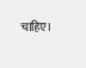चाहिए।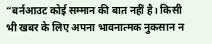“बर्नआउट कोई सम्मान की बात नहीं है। किसी भी खबर के लिए अपना भावनात्मक नुकसान न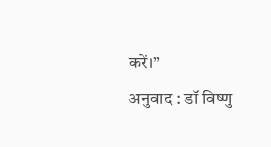करें।”
अनुवाद : डॉ विष्णु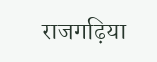राजगढ़िया